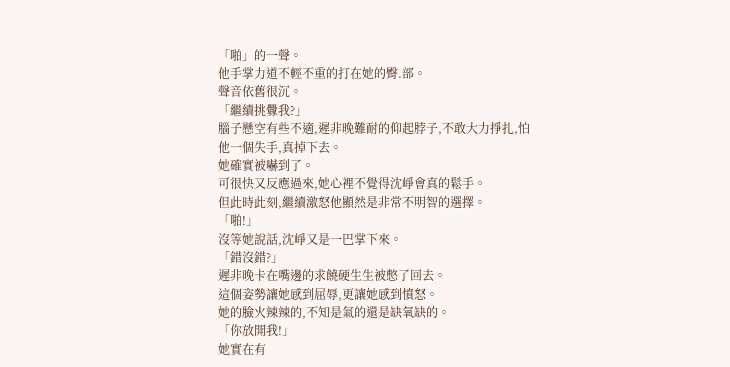「啪」的一聲。
他手掌力道不輕不重的打在她的臀.部。
聲音依舊很沉。
「繼續挑釁我?」
腦子懸空有些不適,遲非晚難耐的仰起脖子,不敢大力掙扎,怕他一個失手,真掉下去。
她確實被嚇到了。
可很快又反應過來,她心裡不覺得沈崢會真的鬆手。
但此時此刻,繼續激怒他顯然是非常不明智的選擇。
「啪!」
沒等她說話,沈崢又是一巴掌下來。
「錯沒錯?」
遲非晚卡在嘴邊的求饒硬生生被憋了回去。
這個姿勢讓她感到屈辱,更讓她感到憤怒。
她的臉火辣辣的,不知是氣的還是缺氧缺的。
「你放開我!」
她實在有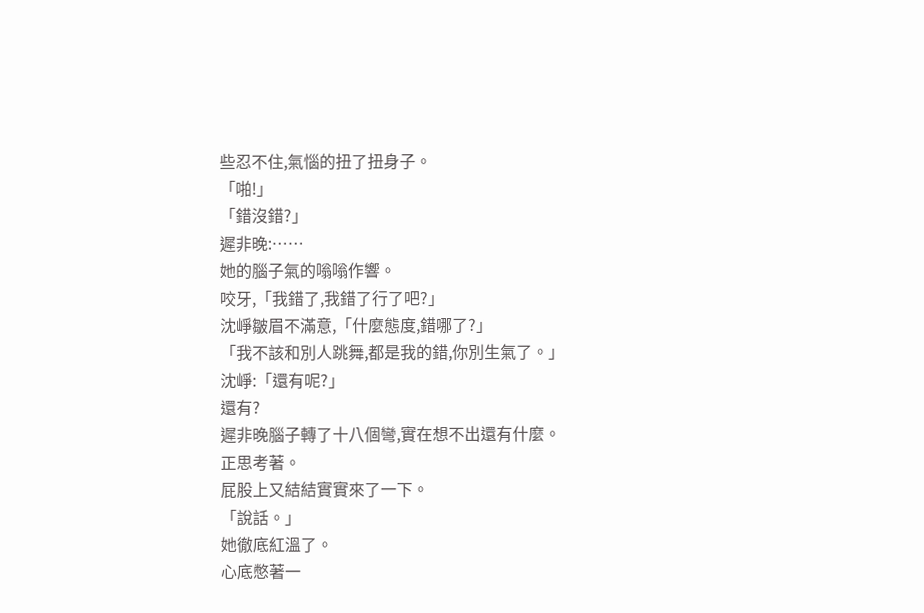些忍不住,氣惱的扭了扭身子。
「啪!」
「錯沒錯?」
遲非晚:……
她的腦子氣的嗡嗡作響。
咬牙,「我錯了,我錯了行了吧?」
沈崢皺眉不滿意,「什麼態度,錯哪了?」
「我不該和別人跳舞,都是我的錯,你別生氣了。」
沈崢:「還有呢?」
還有?
遲非晚腦子轉了十八個彎,實在想不出還有什麼。
正思考著。
屁股上又結結實實來了一下。
「說話。」
她徹底紅溫了。
心底憋著一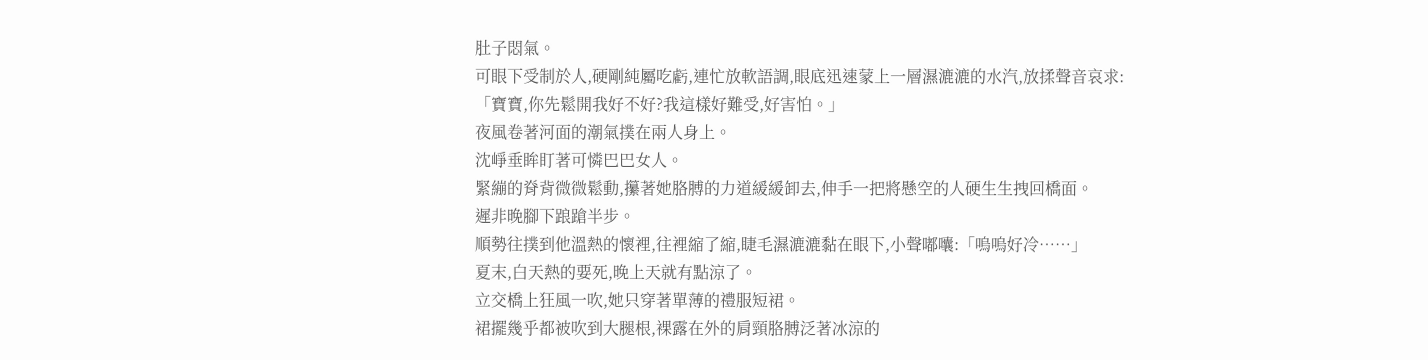肚子悶氣。
可眼下受制於人,硬剛純屬吃虧,連忙放軟語調,眼底迅速蒙上一層濕漉漉的水汽,放揉聲音哀求:
「寶寶,你先鬆開我好不好?我這樣好難受,好害怕。」
夜風卷著河面的潮氣撲在兩人身上。
沈崢垂眸盯著可憐巴巴女人。
緊繃的脊背微微鬆動,攥著她胳膊的力道緩緩卸去,伸手一把將懸空的人硬生生拽回橋面。
遲非晚腳下踉蹌半步。
順勢往撲到他溫熱的懷裡,往裡縮了縮,睫毛濕漉漉黏在眼下,小聲嘟囔:「嗚嗚好冷……」
夏末,白天熱的要死,晚上天就有點涼了。
立交橋上狂風一吹,她只穿著單薄的禮服短裙。
裙擺幾乎都被吹到大腿根,裸露在外的肩頸胳膊泛著冰涼的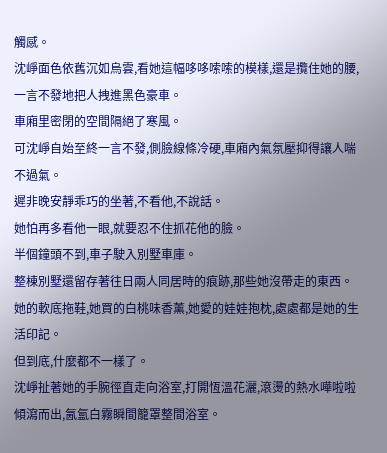觸感。
沈崢面色依舊沉如烏雲,看她這幅哆哆嗦嗦的模樣,還是攬住她的腰,一言不發地把人拽進黑色豪車。
車廂里密閉的空間隔絕了寒風。
可沈崢自始至終一言不發,側臉線條冷硬,車廂內氣氛壓抑得讓人喘不過氣。
遲非晚安靜乖巧的坐著,不看他,不說話。
她怕再多看他一眼,就要忍不住抓花他的臉。
半個鐘頭不到,車子駛入別墅車庫。
整棟別墅還留存著往日兩人同居時的痕跡,那些她沒帶走的東西。
她的軟底拖鞋,她買的白桃味香薰,她愛的娃娃抱枕,處處都是她的生活印記。
但到底,什麼都不一樣了。
沈崢扯著她的手腕徑直走向浴室,打開恆溫花灑,滾燙的熱水嘩啦啦傾瀉而出,氤氳白霧瞬間籠罩整間浴室。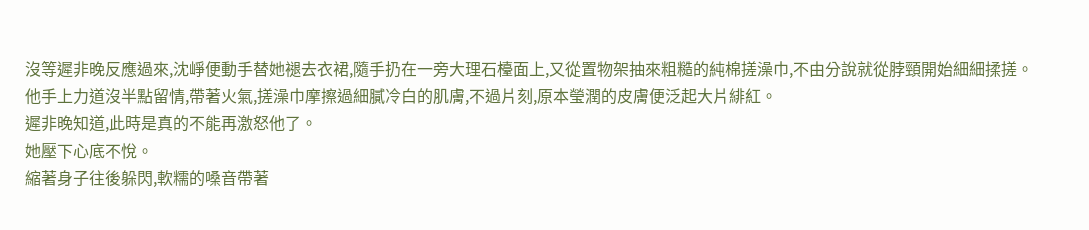沒等遲非晚反應過來,沈崢便動手替她褪去衣裙,隨手扔在一旁大理石檯面上,又從置物架抽來粗糙的純棉搓澡巾,不由分說就從脖頸開始細細揉搓。
他手上力道沒半點留情,帶著火氣,搓澡巾摩擦過細膩冷白的肌膚,不過片刻,原本瑩潤的皮膚便泛起大片緋紅。
遲非晚知道,此時是真的不能再激怒他了。
她壓下心底不悅。
縮著身子往後躲閃,軟糯的嗓音帶著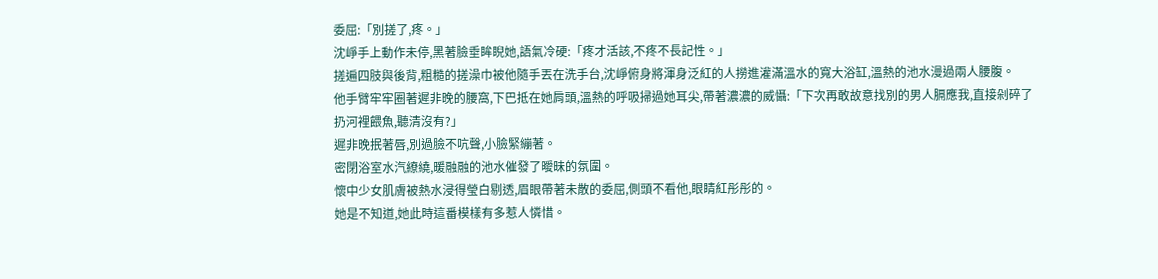委屈:「別搓了,疼。」
沈崢手上動作未停,黑著臉垂眸睨她,語氣冷硬:「疼才活該,不疼不長記性。」
搓遍四肢與後背,粗糙的搓澡巾被他隨手丟在洗手台,沈崢俯身將渾身泛紅的人撈進灌滿溫水的寬大浴缸,溫熱的池水漫過兩人腰腹。
他手臂牢牢圈著遲非晚的腰窩,下巴抵在她肩頭,溫熱的呼吸掃過她耳尖,帶著濃濃的威懾:「下次再敢故意找別的男人膈應我,直接剁碎了扔河裡餵魚,聽清沒有?」
遲非晚抿著唇,別過臉不吭聲,小臉緊繃著。
密閉浴室水汽繚繞,暖融融的池水催發了曖昧的氛圍。
懷中少女肌膚被熱水浸得瑩白剔透,眉眼帶著未散的委屈,側頭不看他,眼睛紅彤彤的。
她是不知道,她此時這番模樣有多惹人憐惜。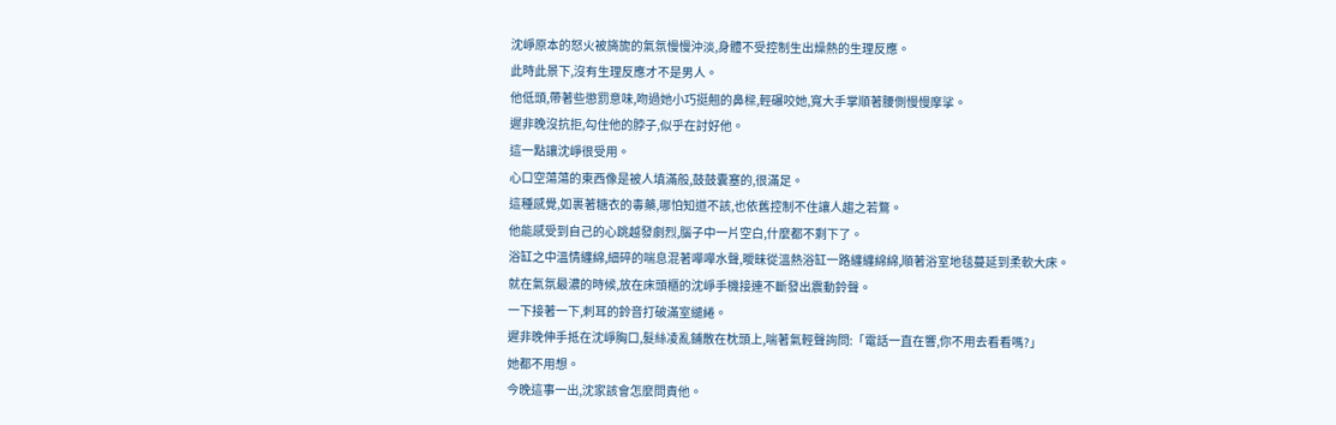沈崢原本的怒火被旖旎的氣氛慢慢沖淡,身體不受控制生出燥熱的生理反應。
此時此景下,沒有生理反應才不是男人。
他低頭,帶著些懲罰意味,吻過她小巧挺翹的鼻樑,輕碾咬她,寬大手掌順著腰側慢慢摩挲。
遲非晚沒抗拒,勾住他的脖子,似乎在討好他。
這一點讓沈崢很受用。
心口空蕩蕩的東西像是被人填滿般,鼓鼓囊塞的,很滿足。
這種感覺,如裹著糖衣的毒藥,哪怕知道不該,也依舊控制不住讓人趨之若鶩。
他能感受到自己的心跳越發劇烈,腦子中一片空白,什麼都不剩下了。
浴缸之中溫情纏綿,細碎的喘息混著嘩嘩水聲,曖昧從溫熱浴缸一路纏纏綿綿,順著浴室地毯蔓延到柔軟大床。
就在氣氛最濃的時候,放在床頭櫃的沈崢手機接連不斷發出震動鈴聲。
一下接著一下,刺耳的鈴音打破滿室繾綣。
遲非晚伸手抵在沈崢胸口,髮絲凌亂鋪散在枕頭上,喘著氣輕聲詢問:「電話一直在響,你不用去看看嗎?」
她都不用想。
今晚這事一出,沈家該會怎麼問責他。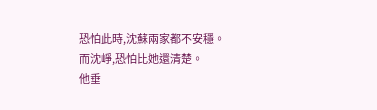恐怕此時,沈蘇兩家都不安穩。
而沈崢,恐怕比她還清楚。
他垂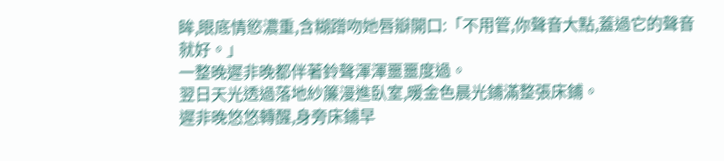眸,眼底情慾濃重,含糊蹭吻她唇瓣開口:「不用管,你聲音大點,蓋過它的聲音就好。」
一整晚遲非晚都伴著鈴聲渾渾噩噩度過。
翌日天光透過落地紗簾漫進臥室,暖金色晨光鋪滿整張床鋪。
遲非晚悠悠轉醒,身旁床鋪早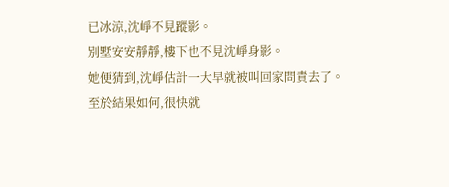已冰涼,沈崢不見蹤影。
別墅安安靜靜,樓下也不見沈崢身影。
她便猜到,沈崢估計一大早就被叫回家問責去了。
至於結果如何,很快就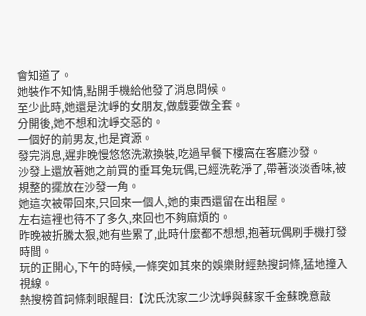會知道了。
她裝作不知情,點開手機給他發了消息問候。
至少此時,她還是沈崢的女朋友,做戲要做全套。
分開後,她不想和沈崢交惡的。
一個好的前男友,也是資源。
發完消息,遲非晚慢悠悠洗漱換裝,吃過早餐下樓窩在客廳沙發。
沙發上還放著她之前買的垂耳兔玩偶,已經洗乾淨了,帶著淡淡香味,被規整的擺放在沙發一角。
她這次被帶回來,只回來一個人,她的東西還留在出租屋。
左右這裡也待不了多久,來回也不夠麻煩的。
昨晚被折騰太狠,她有些累了,此時什麼都不想想,抱著玩偶刷手機打發時間。
玩的正開心,下午的時候,一條突如其來的娛樂財經熱搜詞條,猛地撞入視線。
熱搜榜首詞條刺眼醒目:【沈氏沈家二少沈崢與蘇家千金蘇晚意敲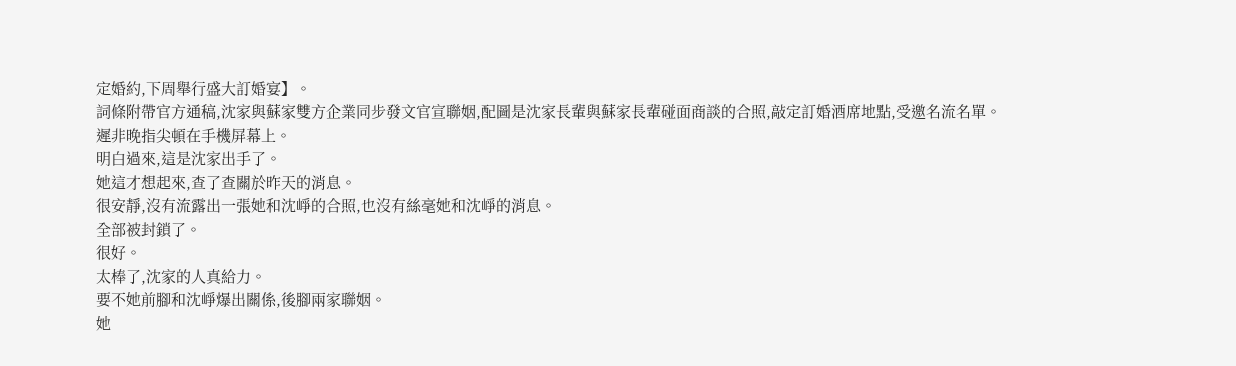定婚約,下周舉行盛大訂婚宴】。
詞條附帶官方通稿,沈家與蘇家雙方企業同步發文官宣聯姻,配圖是沈家長輩與蘇家長輩碰面商談的合照,敲定訂婚酒席地點,受邀名流名單。
遲非晚指尖頓在手機屏幕上。
明白過來,這是沈家出手了。
她這才想起來,查了查關於昨天的消息。
很安靜,沒有流露出一張她和沈崢的合照,也沒有絲毫她和沈崢的消息。
全部被封鎖了。
很好。
太棒了,沈家的人真給力。
要不她前腳和沈崢爆出關係,後腳兩家聯姻。
她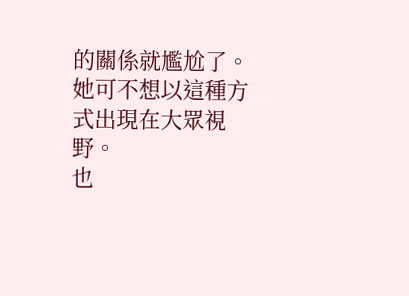的關係就尷尬了。
她可不想以這種方式出現在大眾視野。
也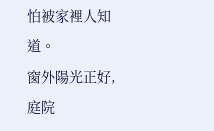怕被家裡人知道。
窗外陽光正好,庭院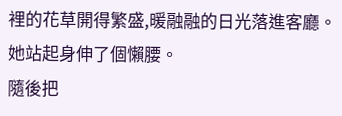裡的花草開得繁盛,暖融融的日光落進客廳。
她站起身伸了個懶腰。
隨後把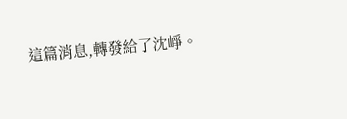這篇消息,轉發給了沈崢。